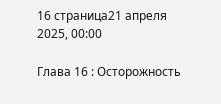16 страница21 апреля 2025, 00:00

Глава 16 : Осторожность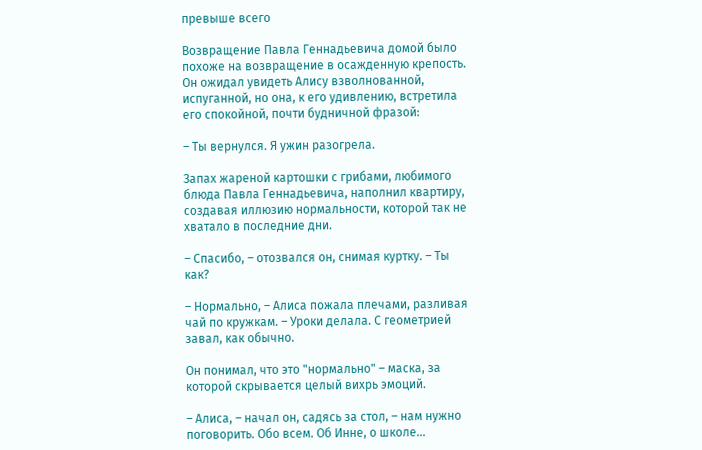превыше всего

Возвращение Павла Геннадьевича домой было похоже на возвращение в осажденную крепость. Он ожидал увидеть Алису взволнованной, испуганной, но она, к его удивлению, встретила его спокойной, почти будничной фразой:

– Ты вернулся. Я ужин разогрела.

Запах жареной картошки с грибами, любимого блюда Павла Геннадьевича, наполнил квартиру, создавая иллюзию нормальности, которой так не хватало в последние дни.

– Спасибо, – отозвался он, снимая куртку. – Ты как?

– Нормально, – Алиса пожала плечами, разливая чай по кружкам. – Уроки делала. С геометрией завал, как обычно.

Он понимал, что это "нормально" – маска, за которой скрывается целый вихрь эмоций.

– Алиса, – начал он, садясь за стол, – нам нужно поговорить. Обо всем. Об Инне, о школе…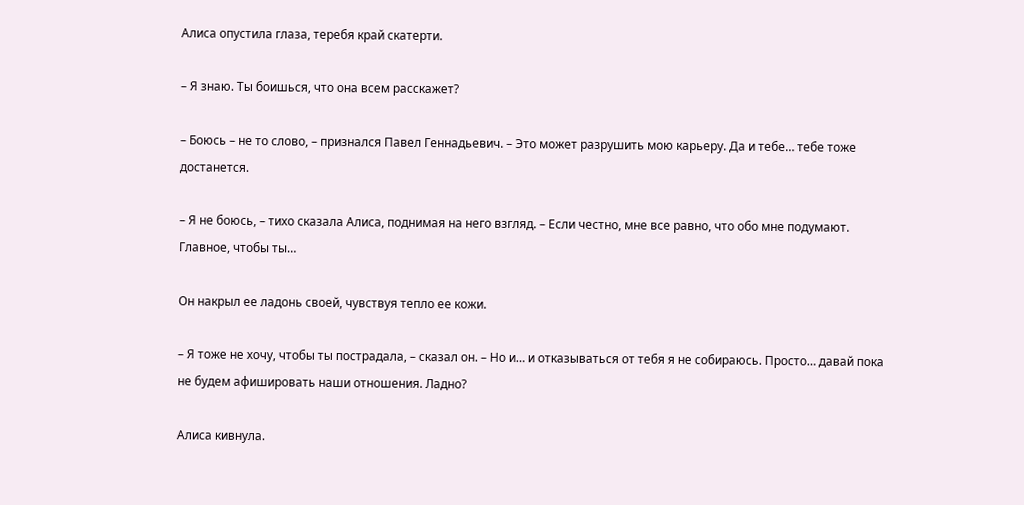Алиса опустила глаза, теребя край скатерти.

– Я знаю. Ты боишься, что она всем расскажет?

– Боюсь – не то слово, – признался Павел Геннадьевич. – Это может разрушить мою карьеру. Да и тебе… тебе тоже достанется.

– Я не боюсь, – тихо сказала Алиса, поднимая на него взгляд. – Если честно, мне все равно, что обо мне подумают. Главное, чтобы ты…

Он накрыл ее ладонь своей, чувствуя тепло ее кожи.

– Я тоже не хочу, чтобы ты пострадала, – сказал он. – Но и… и отказываться от тебя я не собираюсь. Просто… давай пока не будем афишировать наши отношения. Ладно?

Алиса кивнула.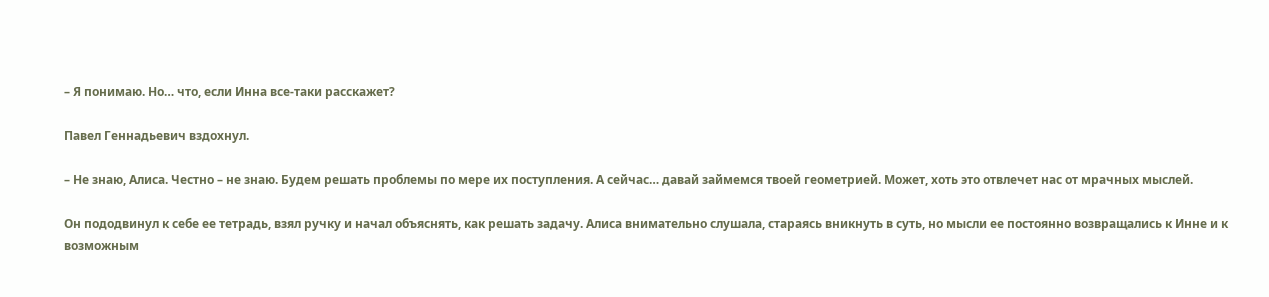– Я понимаю. Но… что, если Инна все-таки расскажет?

Павел Геннадьевич вздохнул.

– Не знаю, Алиса. Честно – не знаю. Будем решать проблемы по мере их поступления. А сейчас… давай займемся твоей геометрией. Может, хоть это отвлечет нас от мрачных мыслей.

Он пододвинул к себе ее тетрадь, взял ручку и начал объяснять, как решать задачу. Алиса внимательно слушала, стараясь вникнуть в суть, но мысли ее постоянно возвращались к Инне и к возможным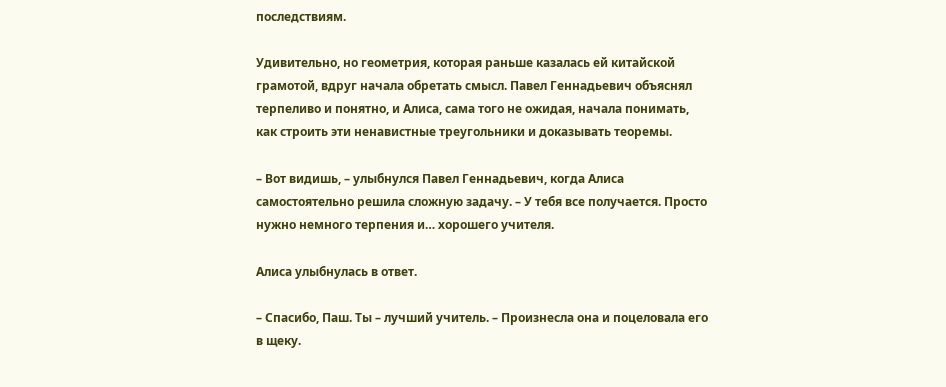последствиям.

Удивительно, но геометрия, которая раньше казалась ей китайской грамотой, вдруг начала обретать смысл. Павел Геннадьевич объяснял терпеливо и понятно, и Алиса, сама того не ожидая, начала понимать, как строить эти ненавистные треугольники и доказывать теоремы.

– Вот видишь, – улыбнулся Павел Геннадьевич, когда Алиса самостоятельно решила сложную задачу. – У тебя все получается. Просто нужно немного терпения и… хорошего учителя.

Алиса улыбнулась в ответ.

– Спасибо, Паш. Ты – лучший учитель. – Произнесла она и поцеловала его в щеку.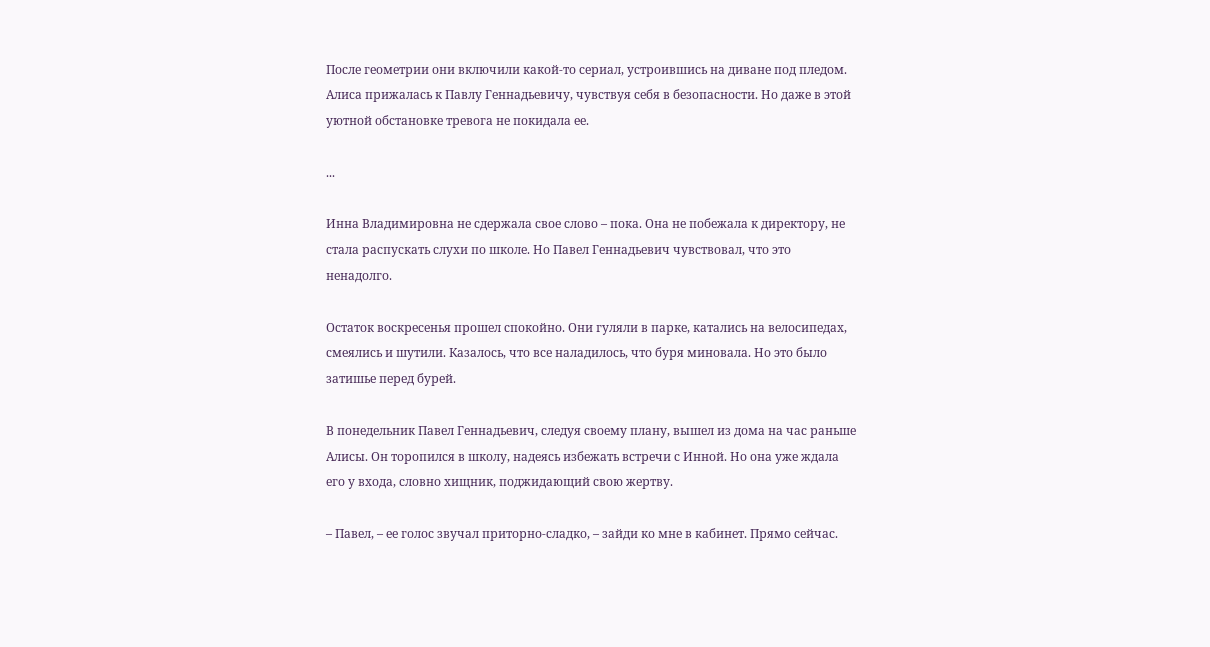После геометрии они включили какой-то сериал, устроившись на диване под пледом. Алиса прижалась к Павлу Геннадьевичу, чувствуя себя в безопасности. Но даже в этой уютной обстановке тревога не покидала ее.

...

Инна Владимировна не сдержала свое слово – пока. Она не побежала к директору, не стала распускать слухи по школе. Но Павел Геннадьевич чувствовал, что это ненадолго.

Остаток воскресенья прошел спокойно. Они гуляли в парке, катались на велосипедах, смеялись и шутили. Казалось, что все наладилось, что буря миновала. Но это было затишье перед бурей.

В понедельник Павел Геннадьевич, следуя своему плану, вышел из дома на час раньше Алисы. Он торопился в школу, надеясь избежать встречи с Инной. Но она уже ждала его у входа, словно хищник, поджидающий свою жертву.

– Павел, – ее голос звучал приторно-сладко, – зайди ко мне в кабинет. Прямо сейчас.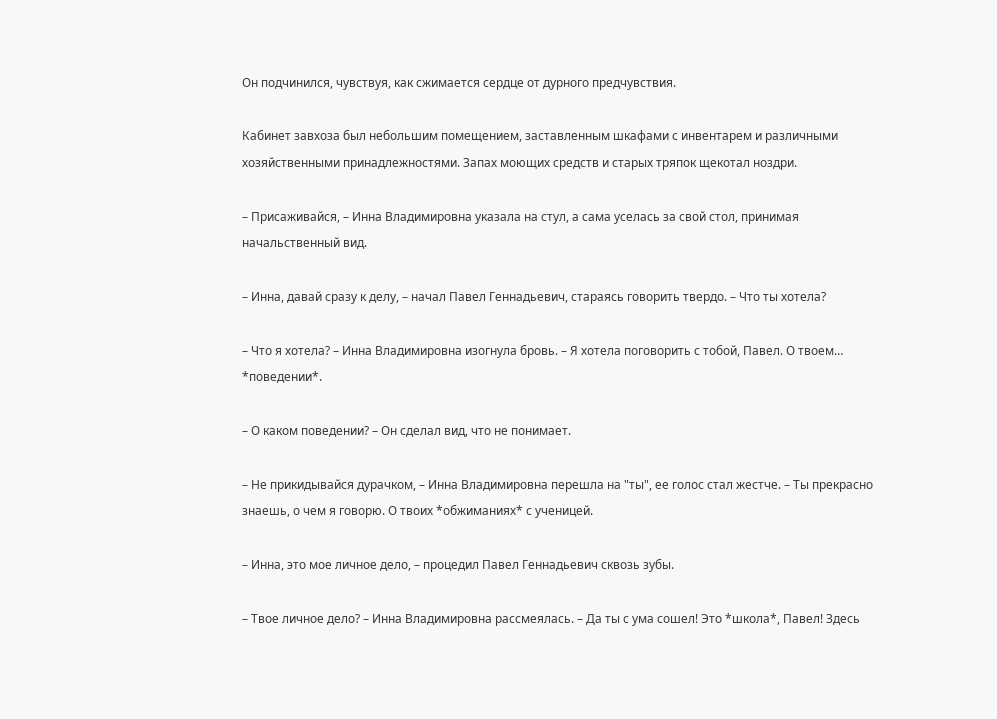Он подчинился, чувствуя, как сжимается сердце от дурного предчувствия.

Кабинет завхоза был небольшим помещением, заставленным шкафами с инвентарем и различными хозяйственными принадлежностями. Запах моющих средств и старых тряпок щекотал ноздри.

– Присаживайся, – Инна Владимировна указала на стул, а сама уселась за свой стол, принимая начальственный вид.

– Инна, давай сразу к делу, – начал Павел Геннадьевич, стараясь говорить твердо. – Что ты хотела?

– Что я хотела? – Инна Владимировна изогнула бровь. – Я хотела поговорить с тобой, Павел. О твоем… *поведении*.

– О каком поведении? – Он сделал вид, что не понимает.

– Не прикидывайся дурачком, – Инна Владимировна перешла на "ты", ее голос стал жестче. – Ты прекрасно знаешь, о чем я говорю. О твоих *обжиманиях* с ученицей.

– Инна, это мое личное дело, – процедил Павел Геннадьевич сквозь зубы.

– Твое личное дело? – Инна Владимировна рассмеялась. – Да ты с ума сошел! Это *школа*, Павел! Здесь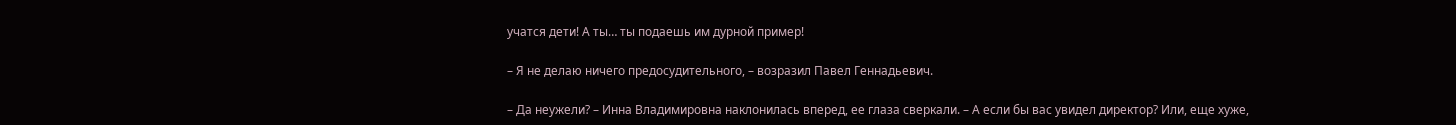учатся дети! А ты… ты подаешь им дурной пример!

– Я не делаю ничего предосудительного, – возразил Павел Геннадьевич.

– Да неужели? – Инна Владимировна наклонилась вперед, ее глаза сверкали. – А если бы вас увидел директор? Или, еще хуже,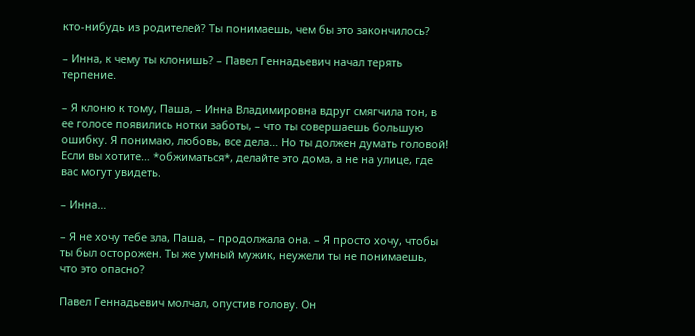кто-нибудь из родителей? Ты понимаешь, чем бы это закончилось?

– Инна, к чему ты клонишь? – Павел Геннадьевич начал терять терпение.

– Я клоню к тому, Паша, – Инна Владимировна вдруг смягчила тон, в ее голосе появились нотки заботы, – что ты совершаешь большую ошибку. Я понимаю, любовь, все дела… Но ты должен думать головой! Если вы хотите… *обжиматься*, делайте это дома, а не на улице, где вас могут увидеть.

– Инна…

– Я не хочу тебе зла, Паша, – продолжала она. – Я просто хочу, чтобы ты был осторожен. Ты же умный мужик, неужели ты не понимаешь, что это опасно?

Павел Геннадьевич молчал, опустив голову. Он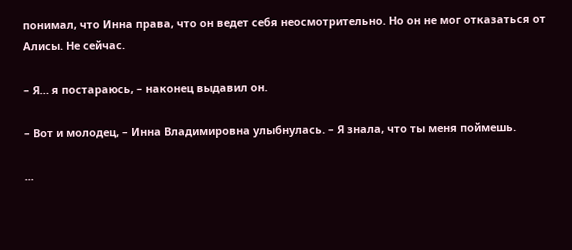понимал, что Инна права, что он ведет себя неосмотрительно. Но он не мог отказаться от Алисы. Не сейчас.

– Я… я постараюсь, – наконец выдавил он.

– Вот и молодец, – Инна Владимировна улыбнулась. – Я знала, что ты меня поймешь.

...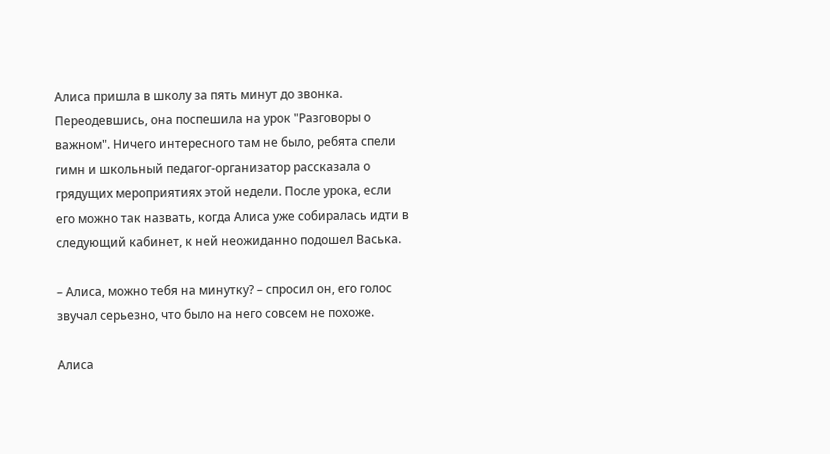Алиса пришла в школу за пять минут до звонка. Переодевшись, она поспешила на урок "Разговоры о важном". Ничего интересного там не было, ребята спели гимн и школьный педагог-организатор рассказала о грядущих мероприятиях этой недели. После урока, если его можно так назвать, когда Алиса уже собиралась идти в следующий кабинет, к ней неожиданно подошел Васька.

– Алиса, можно тебя на минутку? – спросил он, его голос звучал серьезно, что было на него совсем не похоже.

Алиса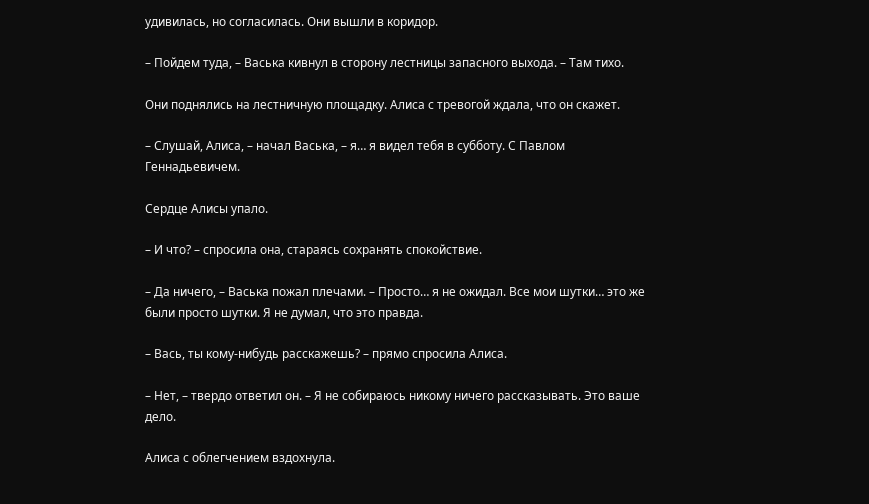удивилась, но согласилась. Они вышли в коридор.

– Пойдем туда, – Васька кивнул в сторону лестницы запасного выхода. – Там тихо.

Они поднялись на лестничную площадку. Алиса с тревогой ждала, что он скажет.

– Слушай, Алиса, – начал Васька, – я… я видел тебя в субботу. С Павлом Геннадьевичем.

Сердце Алисы упало.

– И что? – спросила она, стараясь сохранять спокойствие.

– Да ничего, – Васька пожал плечами. – Просто… я не ожидал. Все мои шутки… это же были просто шутки. Я не думал, что это правда.

– Вась, ты кому-нибудь расскажешь? – прямо спросила Алиса.

– Нет, – твердо ответил он. – Я не собираюсь никому ничего рассказывать. Это ваше дело.

Алиса с облегчением вздохнула.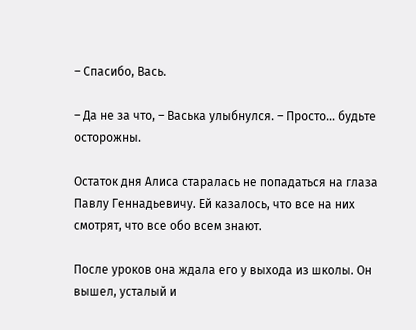– Спасибо, Вась.

– Да не за что, – Васька улыбнулся. – Просто… будьте осторожны.

Остаток дня Алиса старалась не попадаться на глаза Павлу Геннадьевичу. Ей казалось, что все на них смотрят, что все обо всем знают.

После уроков она ждала его у выхода из школы. Он вышел, усталый и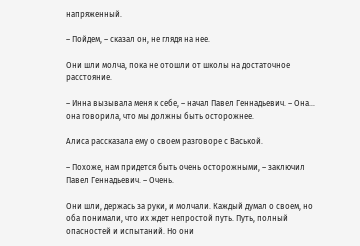напряженный.

– Пойдем, – сказал он, не глядя на нее.

Они шли молча, пока не отошли от школы на достаточное расстояние.

– Инна вызывала меня к себе, – начал Павел Геннадьевич. – Она… она говорила, что мы должны быть осторожнее.

Алиса рассказала ему о своем разговоре с Васькой.

– Похоже, нам придется быть очень осторожными, – заключил Павел Геннадьевич. – Очень.

Они шли, держась за руки, и молчали. Каждый думал о своем, но оба понимали, что их ждет непростой путь. Путь, полный опасностей и испытаний. Но они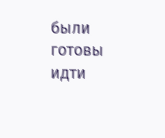были готовы идти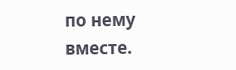по нему вместе.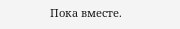Пока вместе.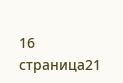16 страница21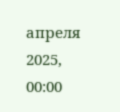апреля 2025, 00:00